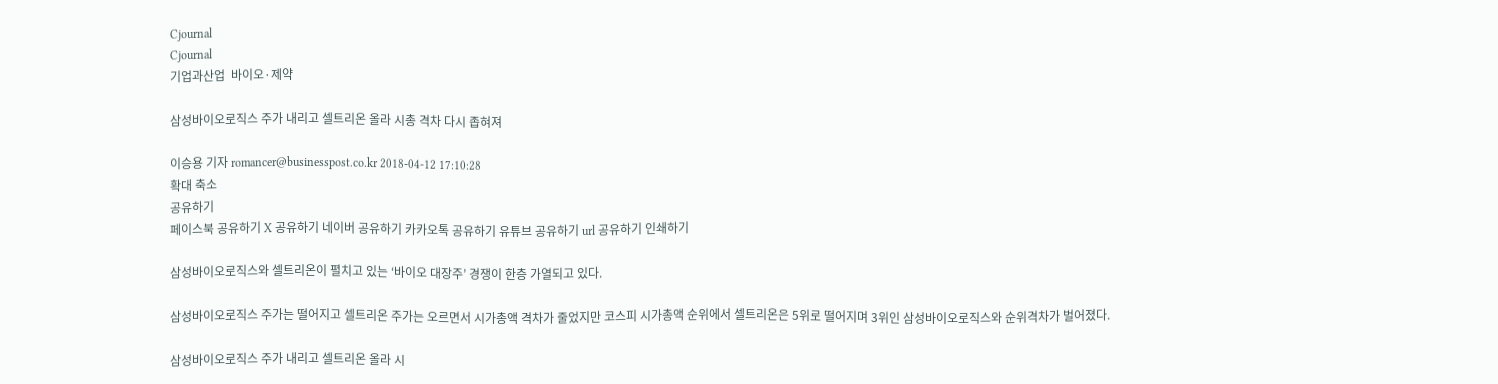Cjournal
Cjournal
기업과산업  바이오·제약

삼성바이오로직스 주가 내리고 셀트리온 올라 시총 격차 다시 좁혀져

이승용 기자 romancer@businesspost.co.kr 2018-04-12 17:10:28
확대 축소
공유하기
페이스북 공유하기 X 공유하기 네이버 공유하기 카카오톡 공유하기 유튜브 공유하기 url 공유하기 인쇄하기

삼성바이오로직스와 셀트리온이 펼치고 있는 ‘바이오 대장주’ 경쟁이 한층 가열되고 있다.

삼성바이오로직스 주가는 떨어지고 셀트리온 주가는 오르면서 시가총액 격차가 줄었지만 코스피 시가총액 순위에서 셀트리온은 5위로 떨어지며 3위인 삼성바이오로직스와 순위격차가 벌어졌다.

삼성바이오로직스 주가 내리고 셀트리온 올라 시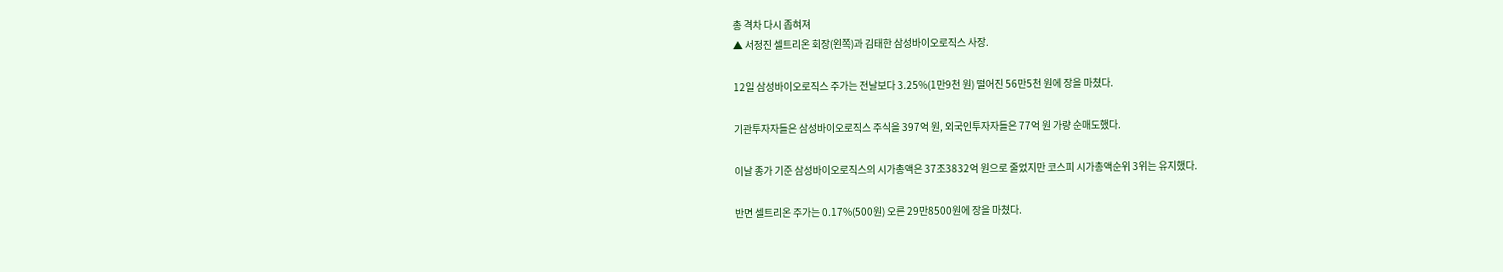총 격차 다시 좁혀져
▲ 서정진 셀트리온 회장(왼쪽)과 김태한 삼성바이오로직스 사장.

12일 삼성바이오로직스 주가는 전날보다 3.25%(1만9천 원) 떨어진 56만5천 원에 장을 마쳤다.

기관투자자들은 삼성바이오로직스 주식을 397억 원, 외국인투자자들은 77억 원 가량 순매도했다.

이날 종가 기준 삼성바이오로직스의 시가총액은 37조3832억 원으로 줄었지만 코스피 시가총액순위 3위는 유지했다.

반면 셀트리온 주가는 0.17%(500원) 오른 29만8500원에 장을 마쳤다.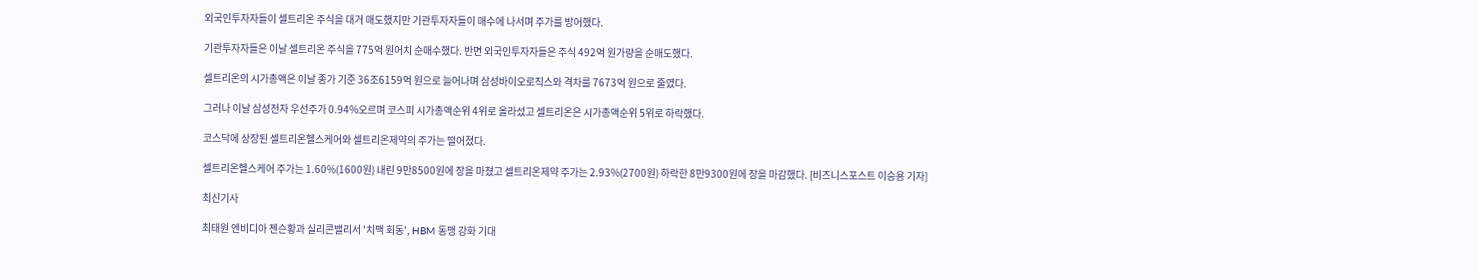외국인투자자들이 셀트리온 주식을 대거 매도했지만 기관투자자들이 매수에 나서며 주가를 방어했다.

기관투자자들은 이날 셀트리온 주식을 775억 원어치 순매수했다. 반면 외국인투자자들은 주식 492억 원가량을 순매도했다.

셀트리온의 시가총액은 이날 종가 기준 36조6159억 원으로 늘어나며 삼성바이오로직스와 격차를 7673억 원으로 줄였다.

그러나 이날 삼성전자 우선주가 0.94%오르며 코스피 시가총액순위 4위로 올라섰고 셀트리온은 시가총액순위 5위로 하락했다.

코스닥에 상장된 셀트리온헬스케어와 셀트리온제약의 주가는 떨어졌다.

셀트리온헬스케어 주가는 1.60%(1600원) 내린 9만8500원에 장을 마쳤고 셀트리온제약 주가는 2.93%(2700원) 하락한 8만9300원에 장을 마감했다. [비즈니스포스트 이승용 기자]

최신기사

최태원 엔비디아 젠슨황과 실리콘밸리서 '치맥 회동', HBM 동맹 강화 기대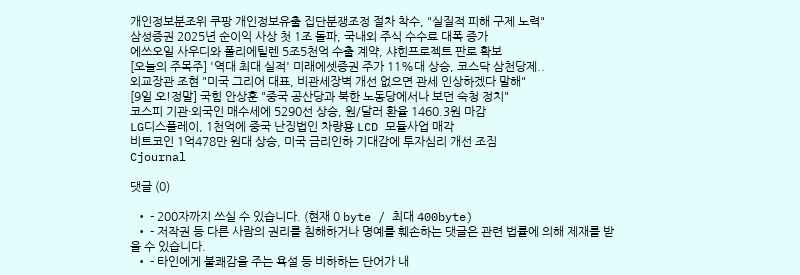개인정보분조위 쿠팡 개인정보유출 집단분쟁조정 절차 착수, "실질적 피해 구제 노력"
삼성증권 2025년 순이익 사상 첫 1조 돌파, 국내외 주식 수수료 대폭 증가
에쓰오일 사우디와 폴리에틸렌 5조5천억 수출 계약, 샤힌프로젝트 판로 확보
[오늘의 주목주] '역대 최대 실적' 미래에셋증권 주가 11%대 상승, 코스닥 삼천당제..
외교장관 조현 "미국 그리어 대표, 비관세장벽 개선 없으면 관세 인상하겠다 말해"
[9일 오!정말] 국힘 안상훈 "중국 공산당과 북한 노동당에서나 보던 숙청 정치"
코스피 기관·외국인 매수세에 5290선 상승, 원/달러 환율 1460.3원 마감
LG디스플레이, 1천억에 중국 난징법인 차량용 LCD 모듈사업 매각
비트코인 1억478만 원대 상승, 미국 금리인하 기대감에 투자심리 개선 조짐
Cjournal

댓글 (0)

  • - 200자까지 쓰실 수 있습니다. (현재 0 byte / 최대 400byte)
  • - 저작권 등 다른 사람의 권리를 침해하거나 명예를 훼손하는 댓글은 관련 법률에 의해 제재를 받을 수 있습니다.
  • - 타인에게 불쾌감을 주는 욕설 등 비하하는 단어가 내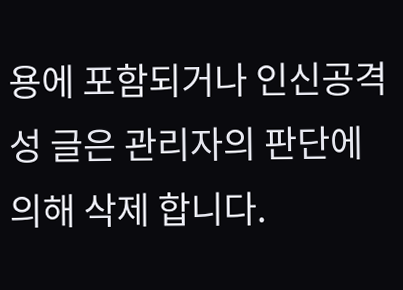용에 포함되거나 인신공격성 글은 관리자의 판단에 의해 삭제 합니다.